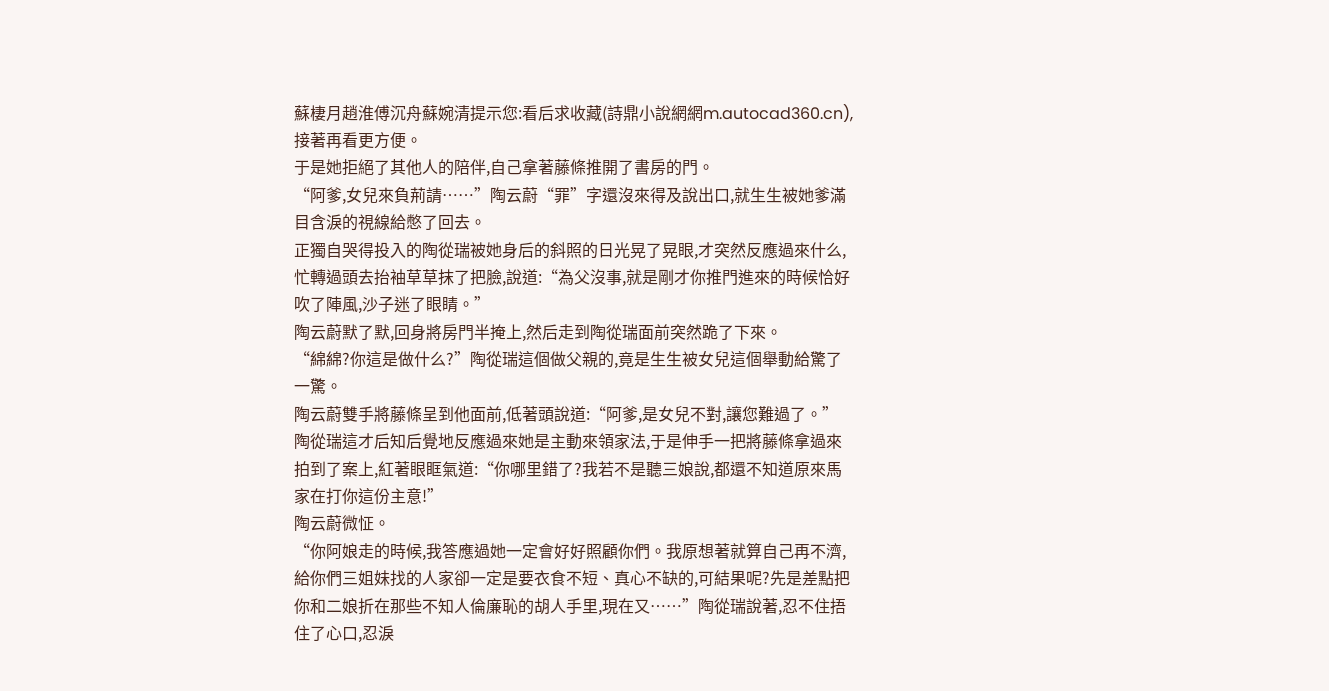蘇棲月趙淮傅沉舟蘇婉清提示您:看后求收藏(詩鼎小說網網m.autocad360.cn),接著再看更方便。
于是她拒絕了其他人的陪伴,自己拿著藤條推開了書房的門。
“阿爹,女兒來負荊請……”陶云蔚“罪”字還沒來得及說出口,就生生被她爹滿目含淚的視線給憋了回去。
正獨自哭得投入的陶從瑞被她身后的斜照的日光晃了晃眼,才突然反應過來什么,忙轉過頭去抬袖草草抹了把臉,說道:“為父沒事,就是剛才你推門進來的時候恰好吹了陣風,沙子迷了眼睛。”
陶云蔚默了默,回身將房門半掩上,然后走到陶從瑞面前突然跪了下來。
“綿綿?你這是做什么?”陶從瑞這個做父親的,竟是生生被女兒這個舉動給驚了一驚。
陶云蔚雙手將藤條呈到他面前,低著頭說道:“阿爹,是女兒不對,讓您難過了。”
陶從瑞這才后知后覺地反應過來她是主動來領家法,于是伸手一把將藤條拿過來拍到了案上,紅著眼眶氣道:“你哪里錯了?我若不是聽三娘說,都還不知道原來馬家在打你這份主意!”
陶云蔚微怔。
“你阿娘走的時候,我答應過她一定會好好照顧你們。我原想著就算自己再不濟,給你們三姐妹找的人家卻一定是要衣食不短、真心不缺的,可結果呢?先是差點把你和二娘折在那些不知人倫廉恥的胡人手里,現在又……”陶從瑞說著,忍不住捂住了心口,忍淚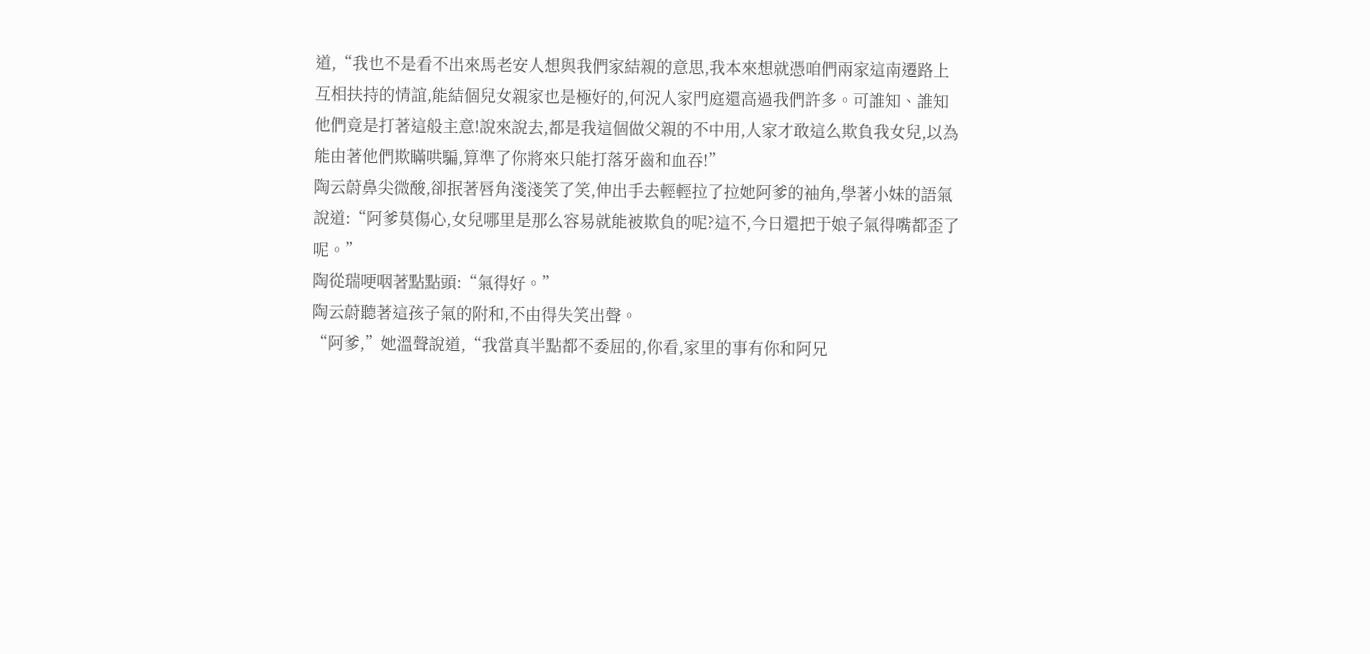道,“我也不是看不出來馬老安人想與我們家結親的意思,我本來想就憑咱們兩家這南遷路上互相扶持的情誼,能結個兒女親家也是極好的,何況人家門庭還高過我們許多。可誰知、誰知他們竟是打著這般主意!說來說去,都是我這個做父親的不中用,人家才敢這么欺負我女兒,以為能由著他們欺瞞哄騙,算準了你將來只能打落牙齒和血吞!”
陶云蔚鼻尖微酸,卻抿著唇角淺淺笑了笑,伸出手去輕輕拉了拉她阿爹的袖角,學著小妹的語氣說道:“阿爹莫傷心,女兒哪里是那么容易就能被欺負的呢?這不,今日還把于娘子氣得嘴都歪了呢。”
陶從瑞哽咽著點點頭:“氣得好。”
陶云蔚聽著這孩子氣的附和,不由得失笑出聲。
“阿爹,”她溫聲說道,“我當真半點都不委屈的,你看,家里的事有你和阿兄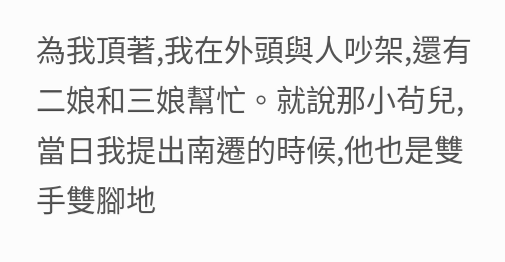為我頂著,我在外頭與人吵架,還有二娘和三娘幫忙。就說那小茍兒,當日我提出南遷的時候,他也是雙手雙腳地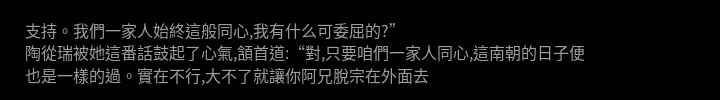支持。我們一家人始終這般同心,我有什么可委屈的?”
陶從瑞被她這番話鼓起了心氣,頷首道:“對,只要咱們一家人同心,這南朝的日子便也是一樣的過。實在不行,大不了就讓你阿兄脫宗在外面去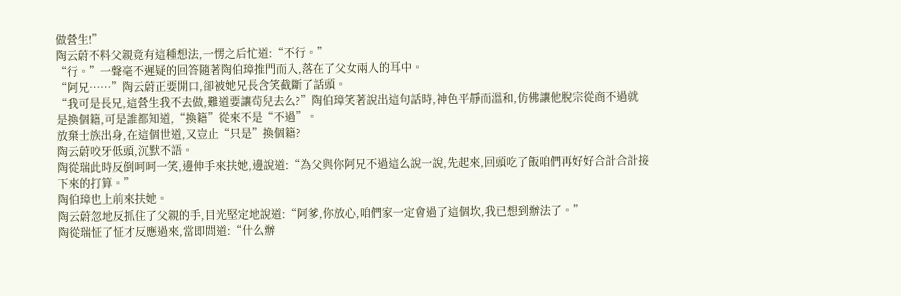做營生!”
陶云蔚不料父親竟有這種想法,一愣之后忙道:“不行。”
“行。”一聲毫不遲疑的回答隨著陶伯璋推門而入,落在了父女兩人的耳中。
“阿兄……”陶云蔚正要開口,卻被她兄長含笑截斷了話頭。
“我可是長兄,這營生我不去做,難道要讓茍兒去么?”陶伯璋笑著說出這句話時,神色平靜而溫和,仿佛讓他脫宗從商不過就是換個籍,可是誰都知道,“換籍”從來不是“不過”。
放棄士族出身,在這個世道,又豈止“只是”換個籍?
陶云蔚咬牙低頭,沉默不語。
陶從瑞此時反倒呵呵一笑,邊伸手來扶她,邊說道:“為父與你阿兄不過這么說一說,先起來,回頭吃了飯咱們再好好合計合計接下來的打算。”
陶伯璋也上前來扶她。
陶云蔚忽地反抓住了父親的手,目光堅定地說道:“阿爹,你放心,咱們家一定會過了這個坎,我已想到辦法了。”
陶從瑞怔了怔才反應過來,當即問道:“什么辦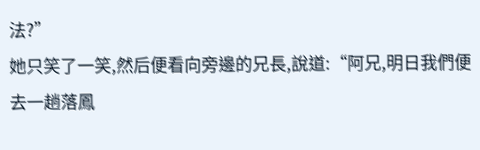法?”
她只笑了一笑,然后便看向旁邊的兄長,說道:“阿兄,明日我們便去一趟落鳳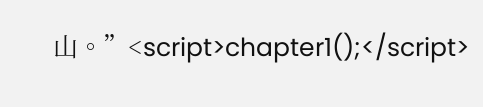山。”<script>chapter1();</script>